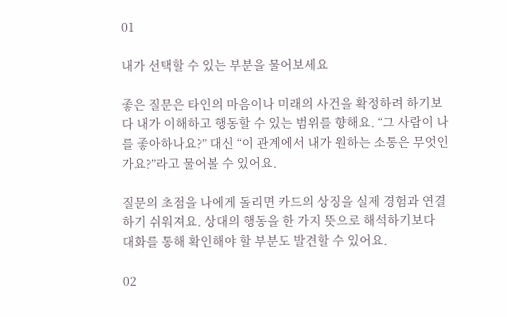01

내가 선택할 수 있는 부분을 물어보세요

좋은 질문은 타인의 마음이나 미래의 사건을 확정하려 하기보다 내가 이해하고 행동할 수 있는 범위를 향해요. “그 사람이 나를 좋아하나요?” 대신 “이 관계에서 내가 원하는 소통은 무엇인가요?”라고 물어볼 수 있어요.

질문의 초점을 나에게 돌리면 카드의 상징을 실제 경험과 연결하기 쉬워져요. 상대의 행동을 한 가지 뜻으로 해석하기보다 대화를 통해 확인해야 할 부분도 발견할 수 있어요.

02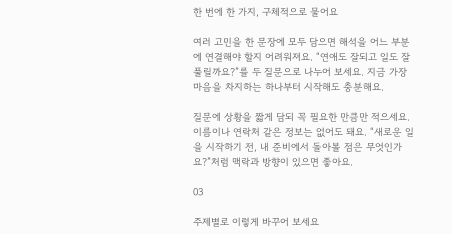한 번에 한 가지, 구체적으로 물어요

여러 고민을 한 문장에 모두 담으면 해석을 어느 부분에 연결해야 할지 어려워져요. “연애도 잘되고 일도 잘 풀릴까요?”를 두 질문으로 나누어 보세요. 지금 가장 마음을 차지하는 하나부터 시작해도 충분해요.

질문에 상황을 짧게 담되 꼭 필요한 만큼만 적으세요. 이름이나 연락처 같은 정보는 없어도 돼요. “새로운 일을 시작하기 전, 내 준비에서 돌아볼 점은 무엇인가요?”처럼 맥락과 방향이 있으면 좋아요.

03

주제별로 이렇게 바꾸어 보세요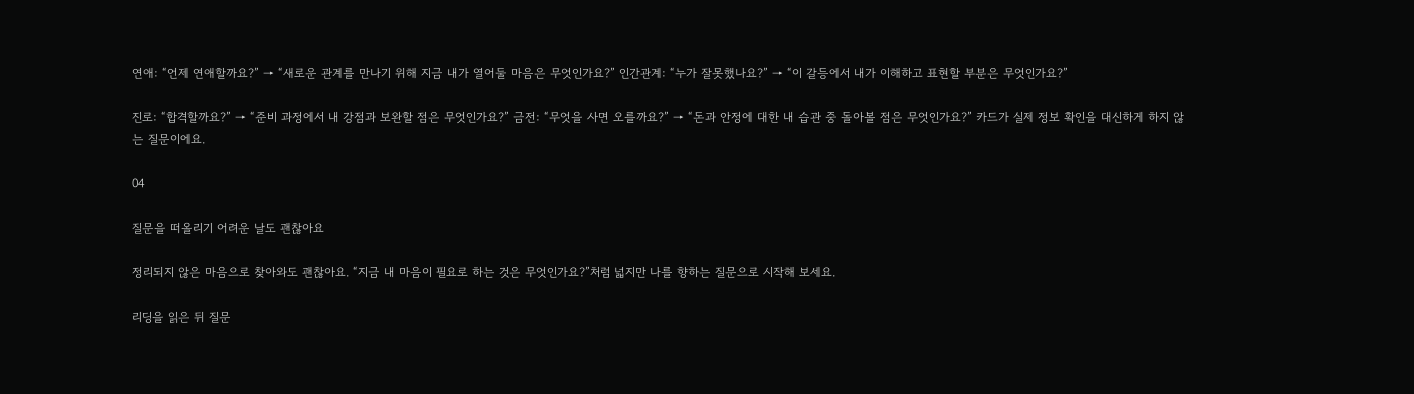연애: “언제 연애할까요?” → “새로운 관계를 만나기 위해 지금 내가 열어둘 마음은 무엇인가요?” 인간관계: “누가 잘못했나요?” → “이 갈등에서 내가 이해하고 표현할 부분은 무엇인가요?”

진로: “합격할까요?” → “준비 과정에서 내 강점과 보완할 점은 무엇인가요?” 금전: “무엇을 사면 오를까요?” → “돈과 안정에 대한 내 습관 중 돌아볼 점은 무엇인가요?” 카드가 실제 정보 확인을 대신하게 하지 않는 질문이에요.

04

질문을 떠올리기 어려운 날도 괜찮아요

정리되지 않은 마음으로 찾아와도 괜찮아요. “지금 내 마음이 필요로 하는 것은 무엇인가요?”처럼 넓지만 나를 향하는 질문으로 시작해 보세요.

리딩을 읽은 뒤 질문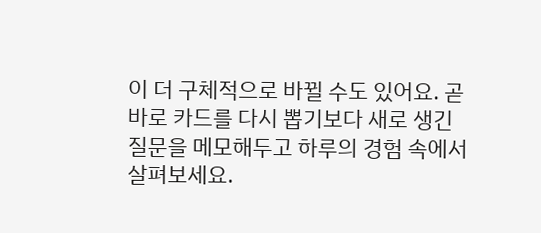이 더 구체적으로 바뀔 수도 있어요. 곧바로 카드를 다시 뽑기보다 새로 생긴 질문을 메모해두고 하루의 경험 속에서 살펴보세요.